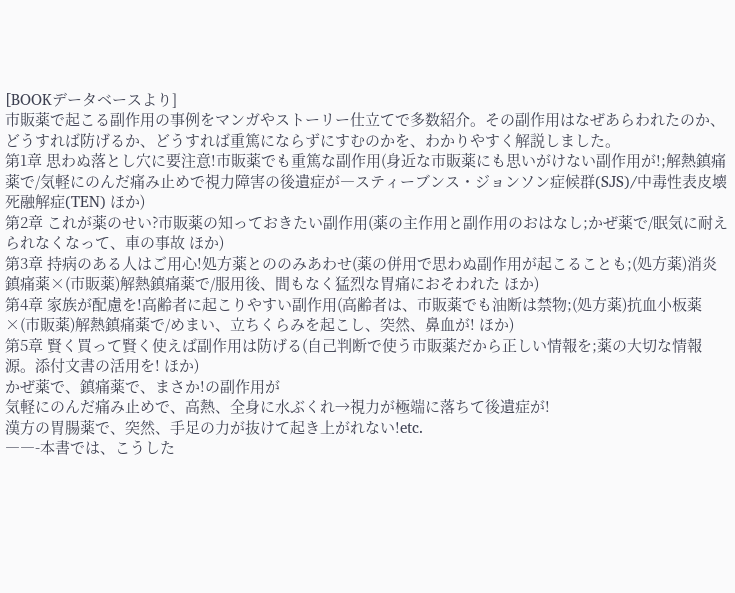[BOOKデータベースより]
市販薬で起こる副作用の事例をマンガやストーリー仕立てで多数紹介。その副作用はなぜあらわれたのか、どうすれば防げるか、どうすれば重篤にならずにすむのかを、わかりやすく解説しました。
第1章 思わぬ落とし穴に要注意!市販薬でも重篤な副作用(身近な市販薬にも思いがけない副作用が!;解熱鎮痛薬で/気軽にのんだ痛み止めで視力障害の後遺症が―スティーブンス・ジョンソン症候群(SJS)/中毒性表皮壊死融解症(TEN) ほか)
第2章 これが薬のせい?市販薬の知っておきたい副作用(薬の主作用と副作用のおはなし;かぜ薬で/眠気に耐えられなくなって、車の事故 ほか)
第3章 持病のある人はご用心!処方薬とののみあわせ(薬の併用で思わぬ副作用が起こることも;(処方薬)消炎鎮痛薬×(市販薬)解熱鎮痛薬で/服用後、間もなく猛烈な胃痛におそわれた ほか)
第4章 家族が配慮を!高齢者に起こりやすい副作用(高齢者は、市販薬でも油断は禁物;(処方薬)抗血小板薬×(市販薬)解熱鎮痛薬で/めまい、立ちくらみを起こし、突然、鼻血が! ほか)
第5章 賢く買って賢く使えば副作用は防げる(自己判断で使う市販薬だから正しい情報を;薬の大切な情報源。添付文書の活用を! ほか)
かぜ薬で、鎮痛薬で、まさか!の副作用が
気軽にのんだ痛み止めで、高熱、全身に水ぶくれ→視力が極端に落ちて後遺症が!
漢方の胃腸薬で、突然、手足の力が抜けて起き上がれない!etc.
――-本書では、こうした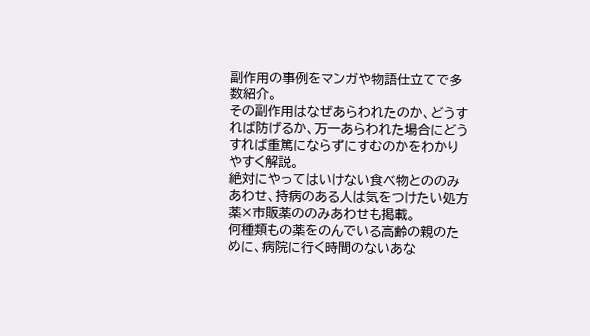副作用の事例をマンガや物語仕立てで多数紹介。
その副作用はなぜあらわれたのか、どうすれば防げるか、万一あらわれた場合にどうすれば重篤にならずにすむのかをわかりやすく解説。
絶対にやってはいけない食べ物とののみあわせ、持病のある人は気をつけたい処方薬×市販薬ののみあわせも掲載。
何種類もの薬をのんでいる高齢の親のために、病院に行く時間のないあな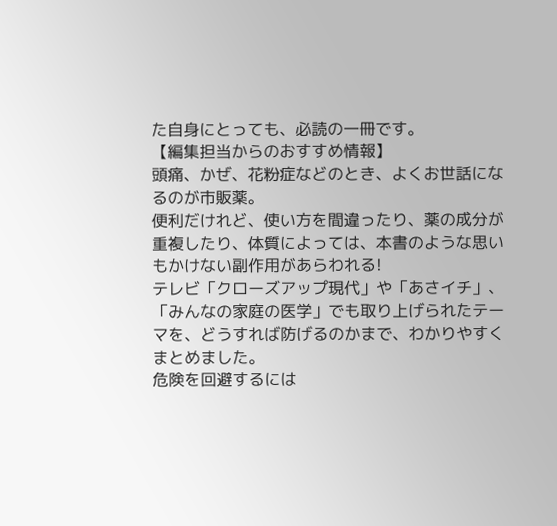た自身にとっても、必読の一冊です。
【編集担当からのおすすめ情報】
頭痛、かぜ、花粉症などのとき、よくお世話になるのが市販薬。
便利だけれど、使い方を間違ったり、薬の成分が重複したり、体質によっては、本書のような思いもかけない副作用があらわれる!
テレビ「クローズアップ現代」や「あさイチ」、「みんなの家庭の医学」でも取り上げられたテーマを、どうすれば防げるのかまで、わかりやすくまとめました。
危険を回避するには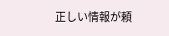正しい情報が頼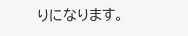りになります。